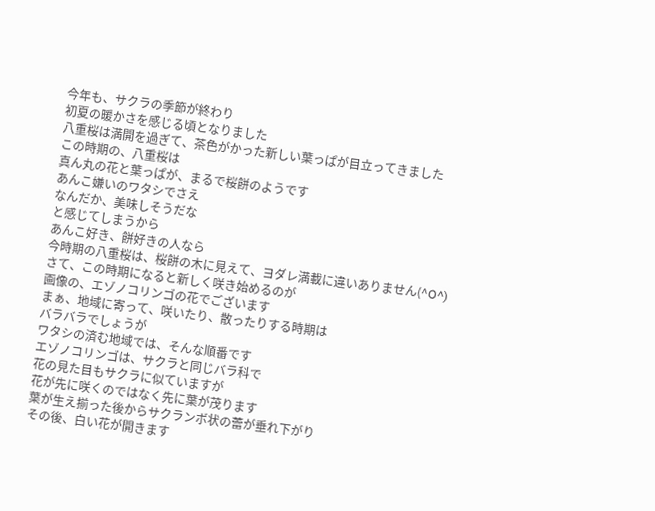今年も、サクラの季節が終わり
初夏の暖かさを感じる頃となりました
八重桜は満開を過ぎて、茶色がかった新しい葉っぱが目立ってきました
この時期の、八重桜は
真ん丸の花と葉っぱが、まるで桜餅のようです
あんこ嫌いのワタシでさえ
なんだか、美味しそうだな
と感じてしまうから
あんこ好き、餅好きの人なら
今時期の八重桜は、桜餅の木に見えて、ヨダレ満載に違いありません(^O^)
さて、この時期になると新しく咲き始めるのが
画像の、エゾノコリンゴの花でございます
まぁ、地域に寄って、咲いたり、散ったりする時期は
バラバラでしょうが
ワタシの済む地域では、そんな順番です
エゾノコリンゴは、サクラと同じバラ科で
花の見た目もサクラに似ていますが
花が先に咲くのではなく先に葉が茂ります
葉が生え揃った後からサクランボ状の蕾が垂れ下がり
その後、白い花が開きます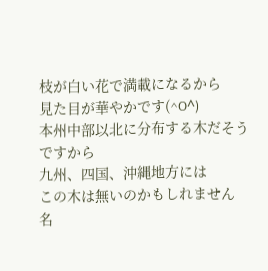枝が白い花で満載になるから
見た目が華やかです(^O^)
本州中部以北に分布する木だそうですから
九州、四国、沖縄地方には
この木は無いのかもしれません
名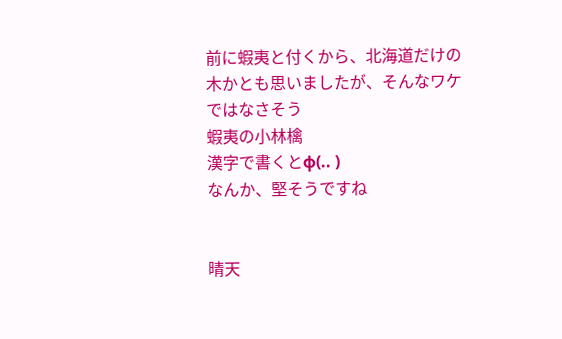前に蝦夷と付くから、北海道だけの木かとも思いましたが、そんなワケではなさそう
蝦夷の小林檎
漢字で書くとφ(.. )
なんか、堅そうですね


晴天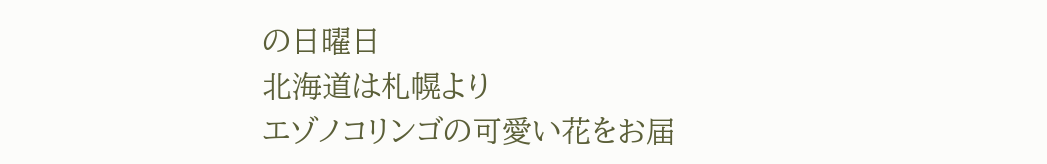の日曜日
北海道は札幌より
エゾノコリンゴの可愛い花をお届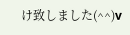け致しました(^^)v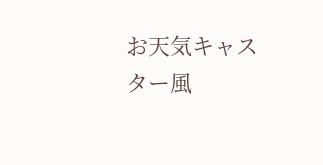お天気キャスター風